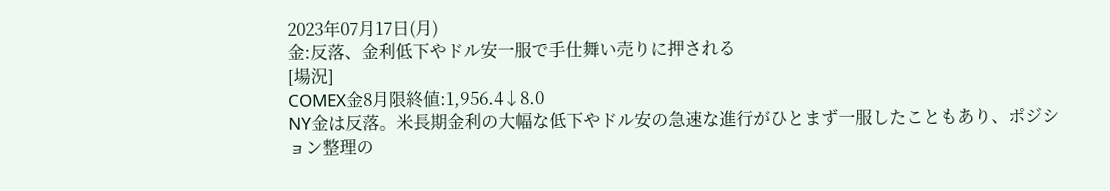2023年07月17日(月)
金:反落、金利低下やドル安一服で手仕舞い売りに押される
[場況]
COMEX金8月限終値:1,956.4↓8.0
NY金は反落。米長期金利の大幅な低下やドル安の急速な進行がひとまず一服したこともあり、ポジション整理の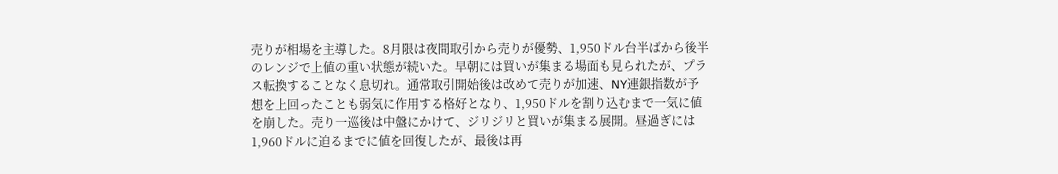売りが相場を主導した。8月限は夜間取引から売りが優勢、1,950ドル台半ばから後半のレンジで上値の重い状態が続いた。早朝には買いが集まる場面も見られたが、プラス転換することなく息切れ。通常取引開始後は改めて売りが加速、NY連銀指数が予想を上回ったことも弱気に作用する格好となり、1,950ドルを割り込むまで一気に値を崩した。売り一巡後は中盤にかけて、ジリジリと買いが集まる展開。昼過ぎには1,960ドルに迫るまでに値を回復したが、最後は再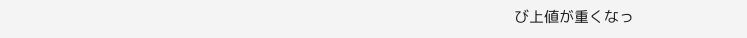び上値が重くなっ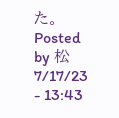た。
Posted by 松 7/17/23 - 13:43